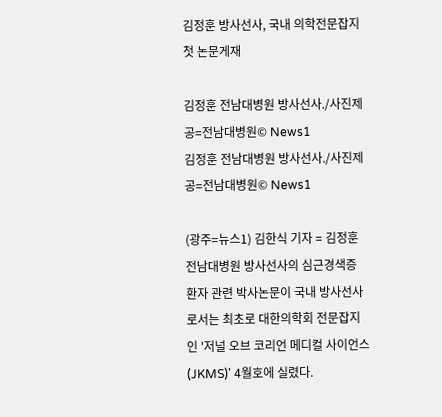김정훈 방사선사, 국내 의학전문잡지 첫 논문게재

김정훈 전남대병원 방사선사./사진제공=전남대병원© News1
김정훈 전남대병원 방사선사./사진제공=전남대병원© News1

(광주=뉴스1) 김한식 기자 = 김정훈 전남대병원 방사선사의 심근경색증 환자 관련 박사논문이 국내 방사선사로서는 최초로 대한의학회 전문잡지인 '저널 오브 코리언 메디컬 사이언스(JKMS)' 4월호에 실렸다.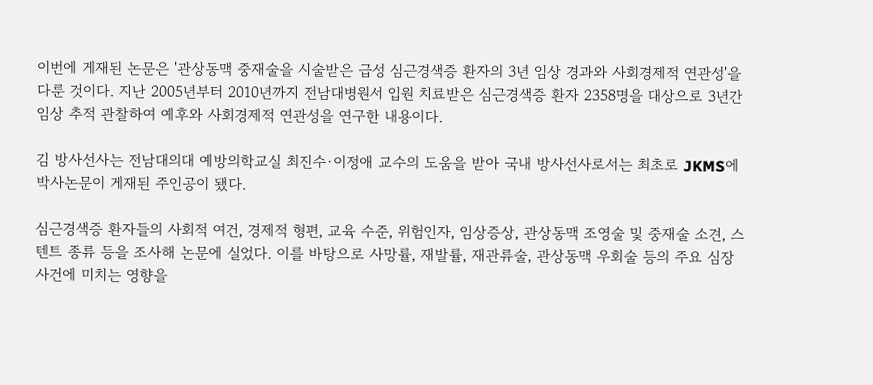이번에 게재된 논문은 '관상동맥 중재술을 시술받은 급성 심근경색증 환자의 3년 임상 경과와 사회경제적 연관성'을 다룬 것이다. 지난 2005년부터 2010년까지 전남대병원서 입원 치료받은 심근경색증 환자 2358명을 대상으로 3년간 임상 추적 관찰하여 예후와 사회경제적 연관성을 연구한 내용이다.

김 방사선사는 전남대의대 예방의학교실 최진수·이정애 교수의 도움을 받아 국내 방사선사로서는 최초로 JKMS에 박사논문이 게재된 주인공이 됐다.

심근경색증 환자들의 사회적 여건, 경제적 형편, 교육 수준, 위험인자, 임상증상, 관상동맥 조영술 및 중재술 소견, 스텐트 종류 등을 조사해 논문에 실었다. 이를 바탕으로 사망률, 재발률, 재관류술, 관상동맥 우회술 등의 주요 심장사건에 미치는 영향을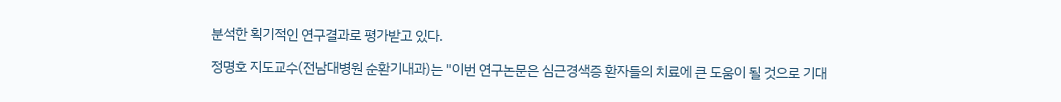분석한 획기적인 연구결과로 평가받고 있다.

정명호 지도교수(전남대병원 순환기내과)는 "이번 연구논문은 심근경색증 환자들의 치료에 큰 도움이 될 것으로 기대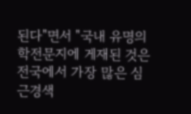된다"면서 "국내 유명의학전문지에 게재된 것은 전국에서 가장 많은 심근경색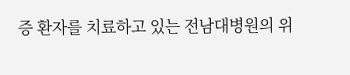증 환자를 치료하고 있는 전남대병원의 위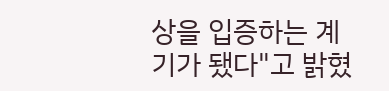상을 입증하는 계기가 됐다"고 밝혔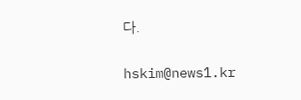다.

hskim@news1.kr